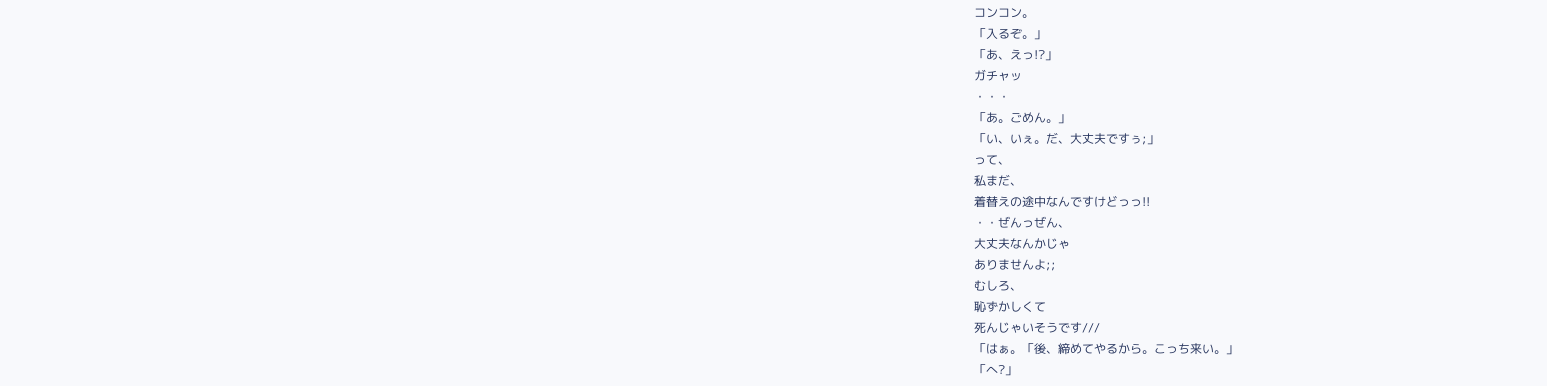コンコン。
「入るぞ。」
「あ、えっ!?」
ガチャッ
・・・
「あ。ごめん。」
「い、いぇ。だ、大丈夫ですぅ;」
って、
私まだ、
着替えの途中なんですけどっっ!!
・・ぜんっぜん、
大丈夫なんかじゃ
ありませんよ;;
むしろ、
恥ずかしくて
死んじゃいそうです///
「はぁ。「後、締めてやるから。こっち来い。」
「へ?」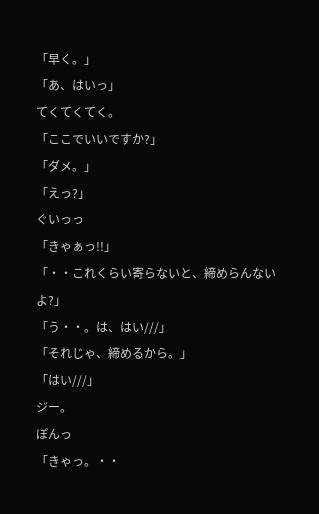「早く。」
「あ、はいっ」
てくてくてく。
「ここでいいですか?」
「ダメ。」
「えっ?」
ぐいっっ
「きゃぁっ!!」
「・・これくらい寄らないと、締めらんないよ?」
「う・・。は、はい///」
「それじゃ、締めるから。」
「はい///」
ジー。
ぽんっ
「きゃっ。・・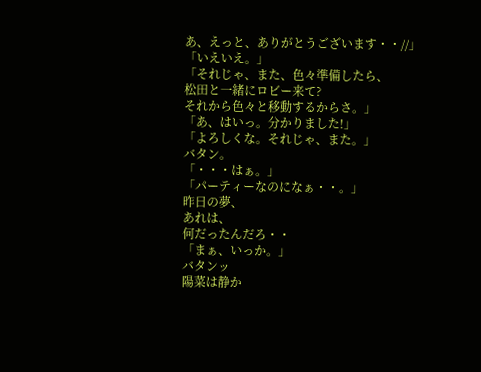あ、えっと、ありがとうございます・・//」
「いえいえ。」
「それじゃ、また、色々準備したら、
松田と一緒にロビー来て?
それから色々と移動するからさ。」
「あ、はいっ。分かりました!」
「よろしくな。それじゃ、また。」
バタン。
「・・・はぁ。」
「パーティーなのになぁ・・。」
昨日の夢、
あれは、
何だったんだろ・・
「まぁ、いっか。」
バタンッ
陽菜は静か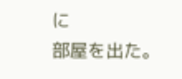に
部屋を出た。